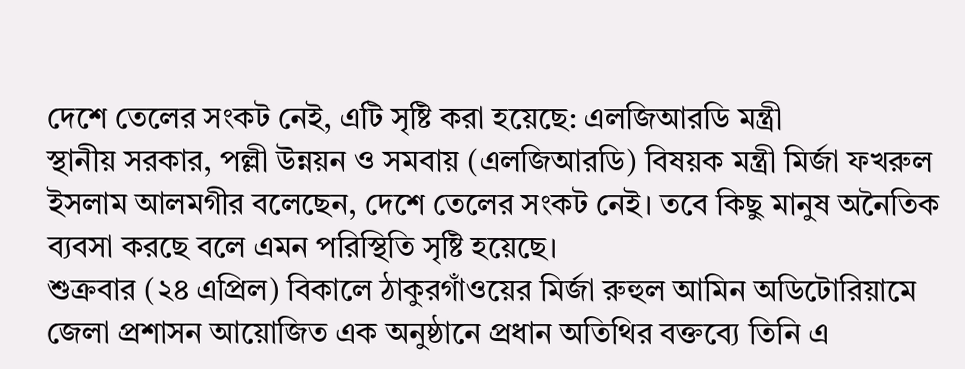দেশে তেলের সংকট নেই, এটি সৃষ্টি করা হয়েছে: এলজিআরডি মন্ত্রী
স্থানীয় সরকার, পল্লী উন্নয়ন ও সমবায় (এলজিআরডি) বিষয়ক মন্ত্রী মির্জা ফখরুল ইসলাম আলমগীর বলেছেন, দেশে তেলের সংকট নেই। তবে কিছু মানুষ অনৈতিক ব্যবসা করছে বলে এমন পরিস্থিতি সৃষ্টি হয়েছে।
শুক্রবার (২৪ এপ্রিল) বিকালে ঠাকুরগাঁওয়ের মির্জা রুহুল আমিন অডিটোরিয়ামে জেলা প্রশাসন আয়োজিত এক অনুষ্ঠানে প্রধান অতিথির বক্তব্যে তিনি এ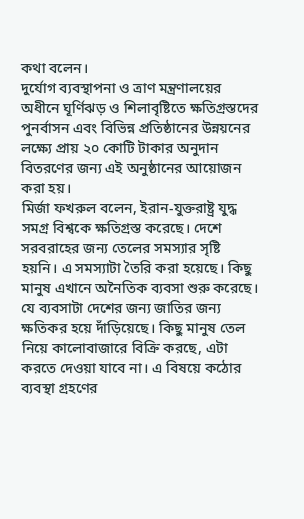কথা বলেন।
দুর্যোগ ব্যবস্থাপনা ও ত্রাণ মন্ত্রণালয়ের অধীনে ঘূর্ণিঝড় ও শিলাবৃষ্টিতে ক্ষতিগ্রস্তদের পুনর্বাসন এবং বিভিন্ন প্রতিষ্ঠানের উন্নয়নের লক্ষ্যে প্রায় ২০ কোটি টাকার অনুদান বিতরণের জন্য এই অনুষ্ঠানের আয়োজন করা হয়।
মির্জা ফখরুল বলেন, ইরান-যুক্তরাষ্ট্র যুদ্ধ সমগ্র বিশ্বকে ক্ষতিগ্রস্ত করেছে। দেশে সরবরাহের জন্য তেলের সমস্যার সৃষ্টি হয়নি। এ সমস্যাটা তৈরি করা হয়েছে। কিছু মানুষ এখানে অনৈতিক ব্যবসা শুরু করেছে। যে ব্যবসাটা দেশের জন্য জাতির জন্য ক্ষতিকর হয়ে দাঁড়িয়েছে। কিছু মানুষ তেল নিয়ে কালোবাজারে বিক্রি করছে, এটা করতে দেওয়া যাবে না। এ বিষয়ে কঠোর ব্যবস্থা গ্রহণের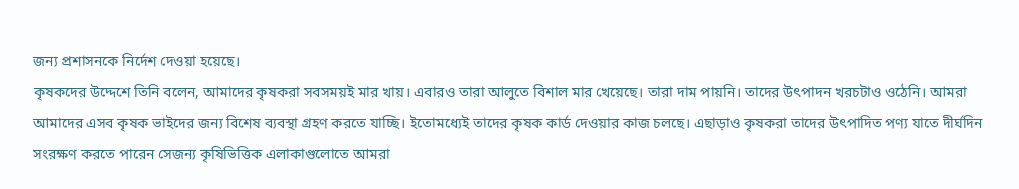জন্য প্রশাসনকে নির্দেশ দেওয়া হয়েছে।
কৃষকদের উদ্দেশে তিনি বলেন, আমাদের কৃষকরা সবসময়ই মার খায়। এবারও তারা আলুতে বিশাল মার খেয়েছে। তারা দাম পায়নি। তাদের উৎপাদন খরচটাও ওঠেনি। আমরা আমাদের এসব কৃষক ভাইদের জন্য বিশেষ ব্যবস্থা গ্রহণ করতে যাচ্ছি। ইতোমধ্যেই তাদের কৃষক কার্ড দেওয়ার কাজ চলছে। এছাড়াও কৃষকরা তাদের উৎপাদিত পণ্য যাতে দীর্ঘদিন সংরক্ষণ করতে পারেন সেজন্য কৃষিভিত্তিক এলাকাগুলোতে আমরা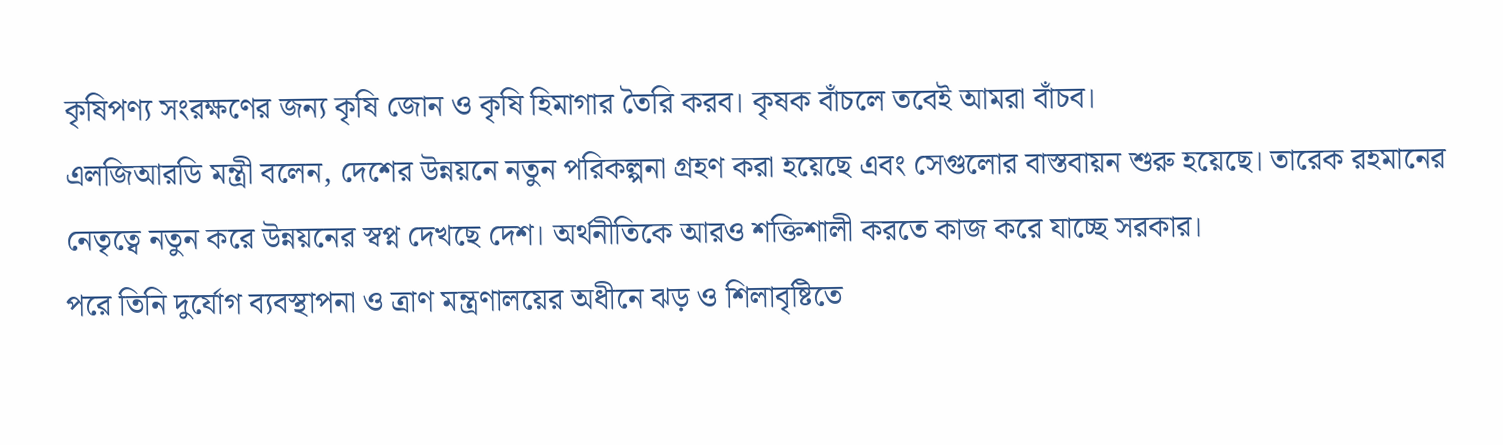কৃষিপণ্য সংরক্ষণের জন্য কৃষি জোন ও কৃষি হিমাগার তৈরি করব। কৃষক বাঁচলে তবেই আমরা বাঁচব।
এলজিআরডি মন্ত্রী বলেন, দেশের উন্নয়নে নতুন পরিকল্পনা গ্রহণ করা হয়েছে এবং সেগুলোর বাস্তবায়ন শুরু হয়েছে। তারেক রহমানের নেতৃত্বে নতুন করে উন্নয়নের স্বপ্ন দেখছে দেশ। অর্থনীতিকে আরও শক্তিশালী করতে কাজ করে যাচ্ছে সরকার।
পরে তিনি দুর্যোগ ব্যবস্থাপনা ও ত্রাণ মন্ত্রণালয়ের অধীনে ঝড় ও শিলাবৃষ্টিতে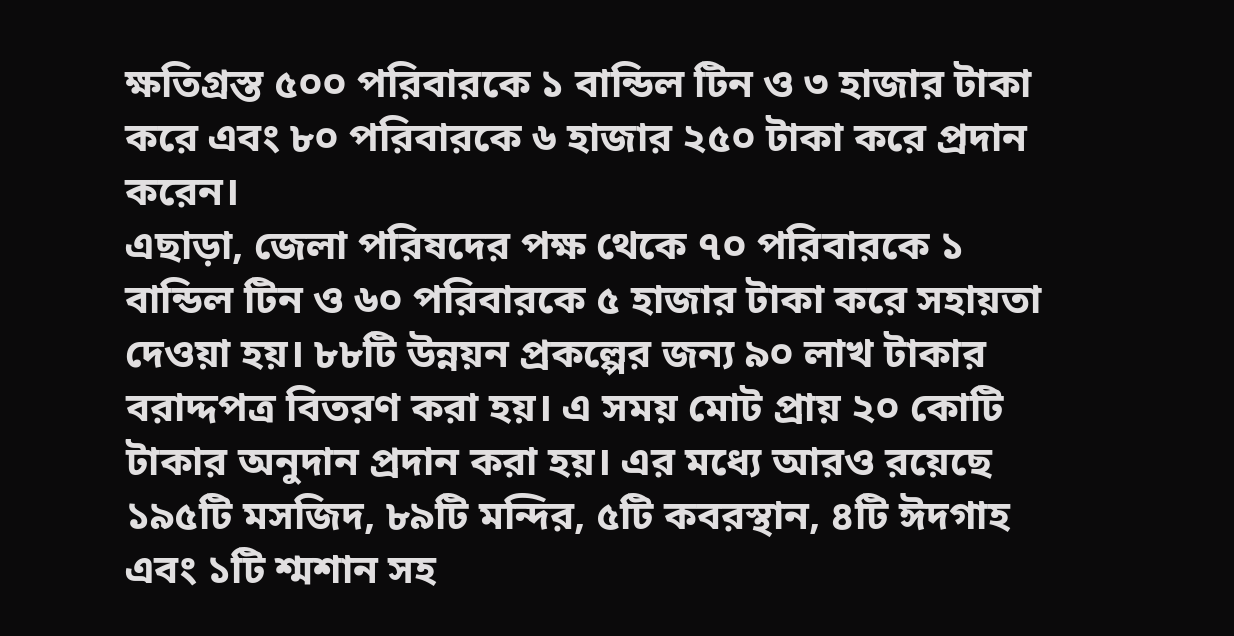ক্ষতিগ্রস্ত ৫০০ পরিবারকে ১ বান্ডিল টিন ও ৩ হাজার টাকা করে এবং ৮০ পরিবারকে ৬ হাজার ২৫০ টাকা করে প্রদান করেন।
এছাড়া, জেলা পরিষদের পক্ষ থেকে ৭০ পরিবারকে ১ বান্ডিল টিন ও ৬০ পরিবারকে ৫ হাজার টাকা করে সহায়তা দেওয়া হয়। ৮৮টি উন্নয়ন প্রকল্পের জন্য ৯০ লাখ টাকার বরাদ্দপত্র বিতরণ করা হয়। এ সময় মোট প্রায় ২০ কোটি টাকার অনুদান প্রদান করা হয়। এর মধ্যে আরও রয়েছে ১৯৫টি মসজিদ, ৮৯টি মন্দির, ৫টি কবরস্থান, ৪টি ঈদগাহ এবং ১টি শ্মশান সহ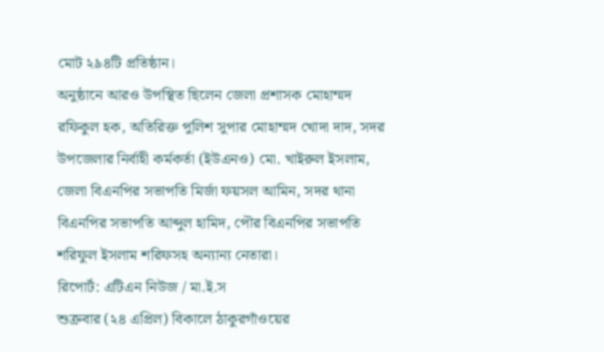মোট ২৯৪টি প্রতিষ্ঠান।
অনুষ্ঠানে আরও উপস্থিত ছিলেন জেলা প্রশাসক মোহাম্মদ রফিকুল হক, অতিরিক্ত পুলিশ সুপার মোহাম্মদ খোদা দাদ, সদর উপজেলার নির্বাহী কর্মকর্তা (ইউএনও) মো. খাইরুল ইসলাম, জেলা বিএনপির সভাপতি মির্জা ফয়সল আমিন, সদর থানা বিএনপির সভাপতি আব্দুল হামিদ, পৌর বিএনপির সভাপতি শরিফুল ইসলাম শরিফসহ অন্যান্য নেতারা।
রিপোর্ট: এটিএন নিউজ / মা.ই.স
শুক্রবার (২৪ এপ্রিল) বিকালে ঠাকুরগাঁওয়ের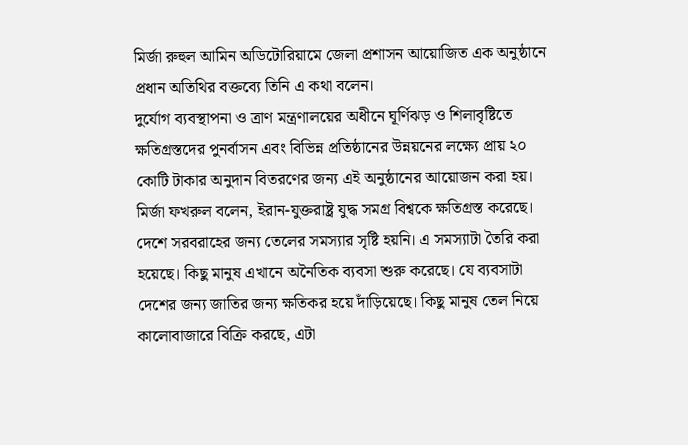মির্জা রুহুল আমিন অডিটোরিয়ামে জেলা প্রশাসন আয়োজিত এক অনুষ্ঠানে প্রধান অতিথির বক্তব্যে তিনি এ কথা বলেন।
দুর্যোগ ব্যবস্থাপনা ও ত্রাণ মন্ত্রণালয়ের অধীনে ঘূর্ণিঝড় ও শিলাবৃষ্টিতে ক্ষতিগ্রস্তদের পুনর্বাসন এবং বিভিন্ন প্রতিষ্ঠানের উন্নয়নের লক্ষ্যে প্রায় ২০ কোটি টাকার অনুদান বিতরণের জন্য এই অনুষ্ঠানের আয়োজন করা হয়।
মির্জা ফখরুল বলেন, ইরান-যুক্তরাষ্ট্র যুদ্ধ সমগ্র বিশ্বকে ক্ষতিগ্রস্ত করেছে। দেশে সরবরাহের জন্য তেলের সমস্যার সৃষ্টি হয়নি। এ সমস্যাটা তৈরি করা হয়েছে। কিছু মানুষ এখানে অনৈতিক ব্যবসা শুরু করেছে। যে ব্যবসাটা দেশের জন্য জাতির জন্য ক্ষতিকর হয়ে দাঁড়িয়েছে। কিছু মানুষ তেল নিয়ে কালোবাজারে বিক্রি করছে, এটা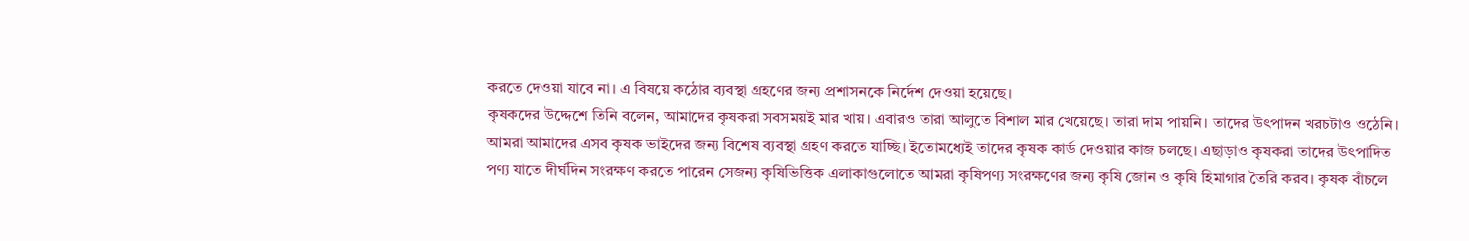করতে দেওয়া যাবে না। এ বিষয়ে কঠোর ব্যবস্থা গ্রহণের জন্য প্রশাসনকে নির্দেশ দেওয়া হয়েছে।
কৃষকদের উদ্দেশে তিনি বলেন, আমাদের কৃষকরা সবসময়ই মার খায়। এবারও তারা আলুতে বিশাল মার খেয়েছে। তারা দাম পায়নি। তাদের উৎপাদন খরচটাও ওঠেনি। আমরা আমাদের এসব কৃষক ভাইদের জন্য বিশেষ ব্যবস্থা গ্রহণ করতে যাচ্ছি। ইতোমধ্যেই তাদের কৃষক কার্ড দেওয়ার কাজ চলছে। এছাড়াও কৃষকরা তাদের উৎপাদিত পণ্য যাতে দীর্ঘদিন সংরক্ষণ করতে পারেন সেজন্য কৃষিভিত্তিক এলাকাগুলোতে আমরা কৃষিপণ্য সংরক্ষণের জন্য কৃষি জোন ও কৃষি হিমাগার তৈরি করব। কৃষক বাঁচলে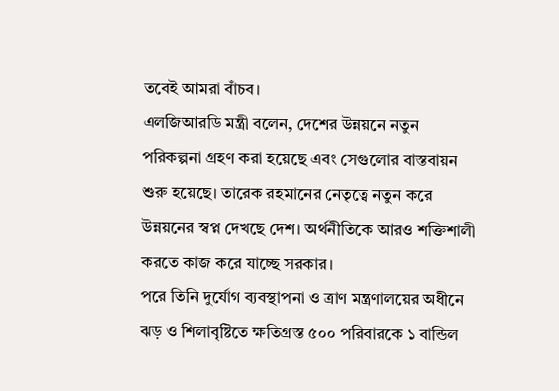তবেই আমরা বাঁচব।
এলজিআরডি মন্ত্রী বলেন, দেশের উন্নয়নে নতুন পরিকল্পনা গ্রহণ করা হয়েছে এবং সেগুলোর বাস্তবায়ন শুরু হয়েছে। তারেক রহমানের নেতৃত্বে নতুন করে উন্নয়নের স্বপ্ন দেখছে দেশ। অর্থনীতিকে আরও শক্তিশালী করতে কাজ করে যাচ্ছে সরকার।
পরে তিনি দুর্যোগ ব্যবস্থাপনা ও ত্রাণ মন্ত্রণালয়ের অধীনে ঝড় ও শিলাবৃষ্টিতে ক্ষতিগ্রস্ত ৫০০ পরিবারকে ১ বান্ডিল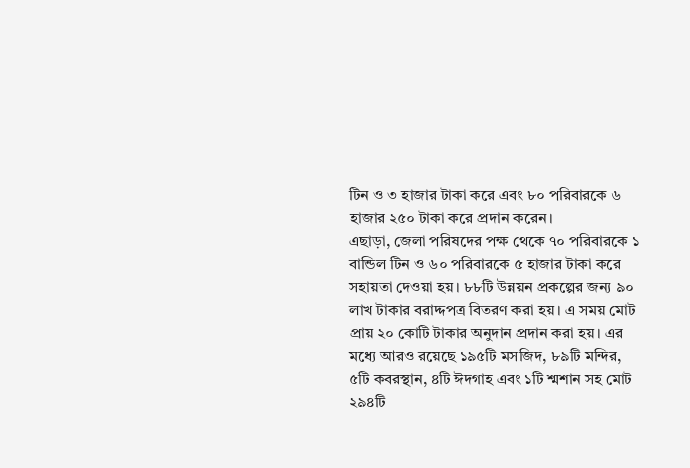টিন ও ৩ হাজার টাকা করে এবং ৮০ পরিবারকে ৬ হাজার ২৫০ টাকা করে প্রদান করেন।
এছাড়া, জেলা পরিষদের পক্ষ থেকে ৭০ পরিবারকে ১ বান্ডিল টিন ও ৬০ পরিবারকে ৫ হাজার টাকা করে সহায়তা দেওয়া হয়। ৮৮টি উন্নয়ন প্রকল্পের জন্য ৯০ লাখ টাকার বরাদ্দপত্র বিতরণ করা হয়। এ সময় মোট প্রায় ২০ কোটি টাকার অনুদান প্রদান করা হয়। এর মধ্যে আরও রয়েছে ১৯৫টি মসজিদ, ৮৯টি মন্দির, ৫টি কবরস্থান, ৪টি ঈদগাহ এবং ১টি শ্মশান সহ মোট ২৯৪টি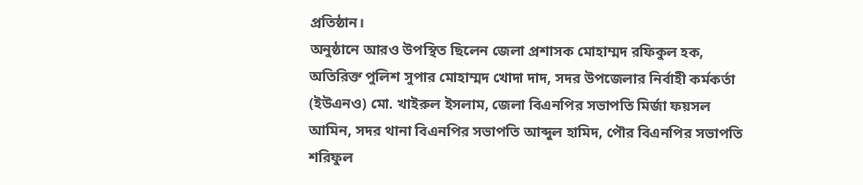প্রতিষ্ঠান।
অনুষ্ঠানে আরও উপস্থিত ছিলেন জেলা প্রশাসক মোহাম্মদ রফিকুল হক, অতিরিক্ত পুলিশ সুপার মোহাম্মদ খোদা দাদ, সদর উপজেলার নির্বাহী কর্মকর্তা (ইউএনও) মো. খাইরুল ইসলাম, জেলা বিএনপির সভাপতি মির্জা ফয়সল আমিন, সদর থানা বিএনপির সভাপতি আব্দুল হামিদ, পৌর বিএনপির সভাপতি শরিফুল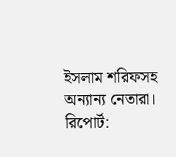ইসলাম শরিফসহ অন্যান্য নেতারা।
রিপোর্ট: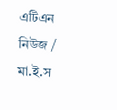এটিএন নিউজ / মা.ই.স